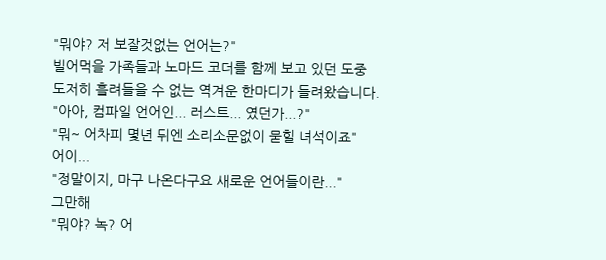"뭐야? 저 보잘것없는 언어는?"
빌어먹을 가족들과 노마드 코더를 함께 보고 있던 도중
도저히 흘려들을 수 없는 역겨운 한마디가 들려왔습니다.
"아아, 컴파일 언어인... 러스트... 였던가...?"
"뭐~ 어차피 몇년 뒤엔 소리소문없이 묻힐 녀석이죠"
어이...
"정말이지, 마구 나온다구요 새로운 언어들이란..."
그만해
"뭐야? 녹? 어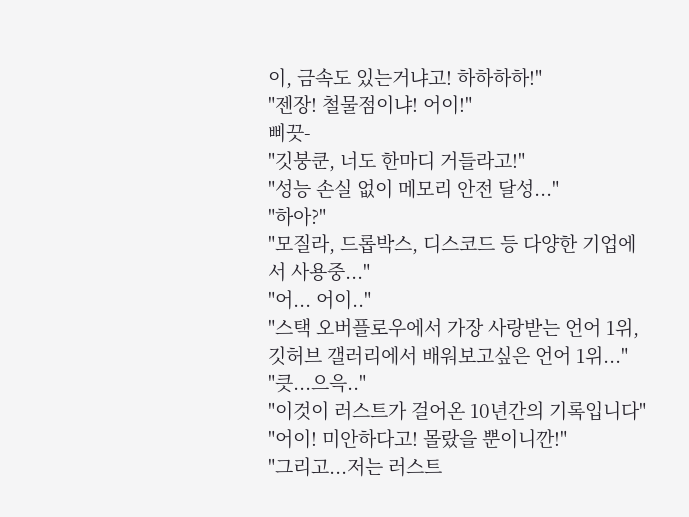이, 금속도 있는거냐고! 하하하하!"
"젠장! 철물점이냐! 어이!"
삐끗-
"깃붕쿤, 너도 한마디 거들라고!"
"성능 손실 없이 메모리 안전 달성..."
"하아?"
"모질라, 드롭박스, 디스코드 등 다양한 기업에서 사용중..."
"어... 어이.."
"스택 오버플로우에서 가장 사랑받는 언어 1위, 깃허브 갤러리에서 배워보고싶은 언어 1위..."
"큿...으윽.."
"이것이 러스트가 걸어온 10년간의 기록입니다"
"어이! 미안하다고! 몰랐을 뿐이니깐!"
"그리고...저는 러스트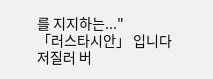를 지지하는..."
「러스타시안」 입니다
저질러 버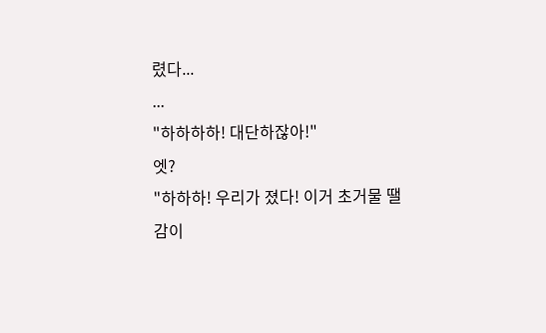렸다...
...
"하하하하! 대단하잖아!"
엣?
"하하하! 우리가 졌다! 이거 초거물 땔감이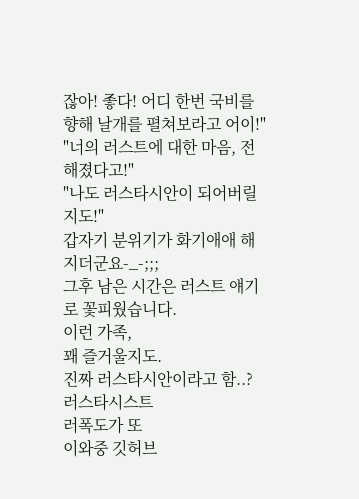잖아! 좋다! 어디 한번 국비를 향해 날개를 펼쳐보라고 어이!"
"너의 러스트에 대한 마음, 전해졌다고!"
"나도 러스타시안이 되어버릴지도!"
갑자기 분위기가 화기애애 해지더군요-_-;;;
그후 남은 시간은 러스트 얘기로 꽃피웠습니다.
이런 가족,
꽤 즐거울지도.
진짜 러스타시안이라고 함..?
러스타시스트
러폭도가 또
이와중 깃허브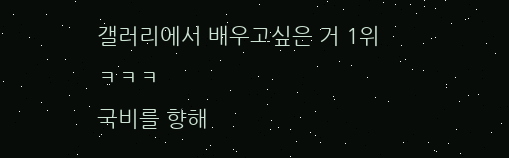갤러리에서 배우고싶은 거 1위 ㅋㅋㅋ
국비를 향해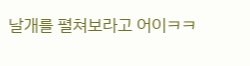날개를 펼쳐보라고 어이ㅋㅋ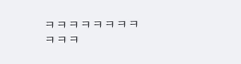ㅋㅋㅋㅋㅋㅋㅋㅋㅋㅋㅋ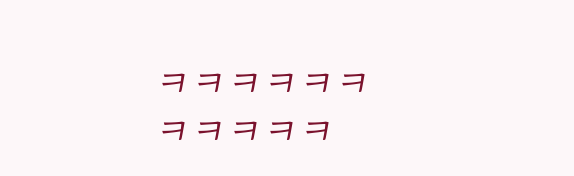ㅋㅋㅋㅋㅋㅋ
ㅋㅋㅋㅋㅋ